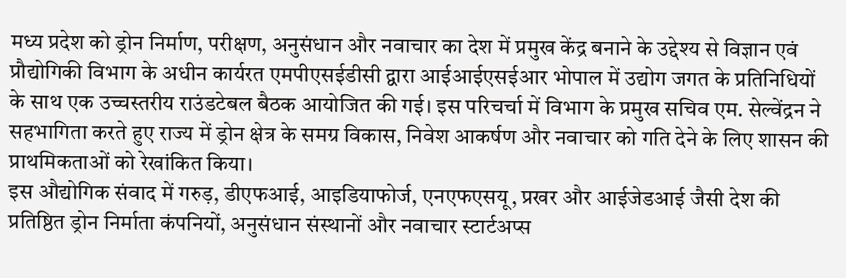मध्य प्रदेश को ड्रोन निर्माण, परीक्षण, अनुसंधान और नवाचार का देश में प्रमुख केंद्र बनाने के उद्देश्य से विज्ञान एवं प्रौद्योगिकी विभाग के अधीन कार्यरत एमपीएसईडीसी द्वारा आईआईएसईआर भोपाल में उद्योग जगत के प्रतिनिधियों के साथ एक उच्चस्तरीय राउंडटेबल बैठक आयोजित की गई। इस परिचर्चा में विभाग के प्रमुख सचिव एम. सेल्वेंद्रन ने सहभागिता करते हुए राज्य में ड्रोन क्षेत्र के समग्र विकास, निवेश आकर्षण और नवाचार को गति देने के लिए शासन की प्राथमिकताओं को रेखांकित किया।
इस औद्योगिक संवाद में गरुड़, डीएफआई, आइडियाफोर्ज, एनएफएसयू, प्रखर और आईजेडआई जैसी देश की प्रतिष्ठित ड्रोन निर्माता कंपनियों, अनुसंधान संस्थानों और नवाचार स्टार्टअप्स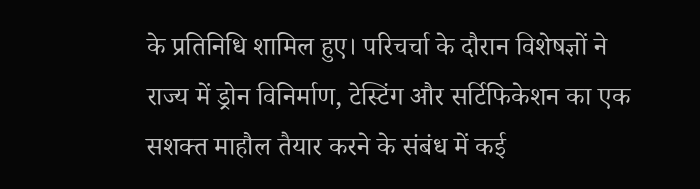के प्रतिनिधि शामिल हुए। परिचर्चा के दौरान विशेषज्ञों ने राज्य में ड्रोन विनिर्माण, टेस्टिंग और सर्टिफिकेशन का एक सशक्त माहौल तैयार करने के संबंध में कई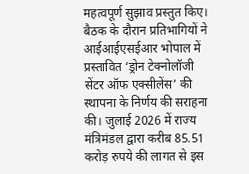महत्वपूर्ण सुझाव प्रस्तुत किए।
बैठक के दौरान प्रतिभागियों ने आईआईएसईआर भोपाल में प्रस्तावित ‘ड्रोन टेक्नोलॉजी सेंटर ऑफ एक्सीलेंस’ की स्थापना के निर्णय की सराहना की। जुलाई 2026 में राज्य मंत्रिमंडल द्वारा करीब 85.51 करोड़ रुपये की लागत से इस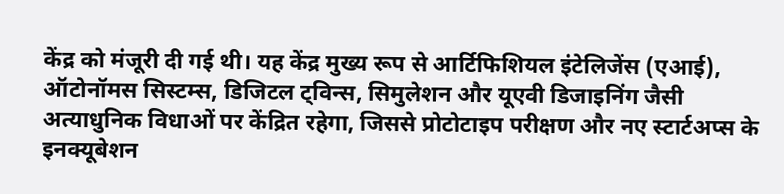केंद्र को मंजूरी दी गई थी। यह केंद्र मुख्य रूप से आर्टिफिशियल इंटेलिजेंस (एआई), ऑटोनॉमस सिस्टम्स, डिजिटल ट्विन्स, सिमुलेशन और यूएवी डिजाइनिंग जैसी अत्याधुनिक विधाओं पर केंद्रित रहेगा, जिससे प्रोटोटाइप परीक्षण और नए स्टार्टअप्स के इनक्यूबेशन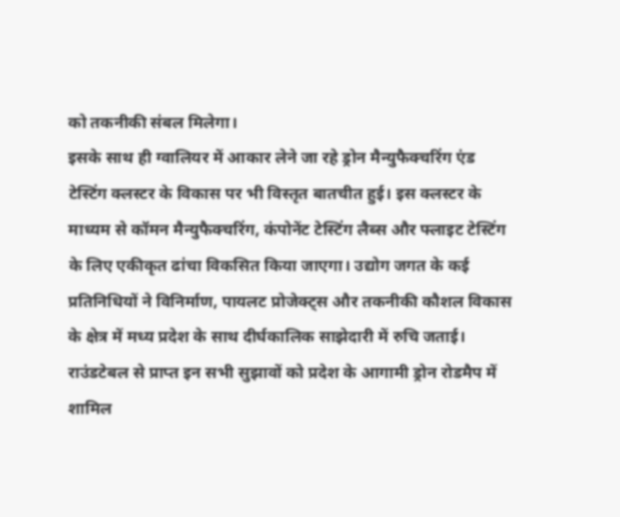को तकनीकी संबल मिलेगा।
इसके साथ ही ग्वालियर में आकार लेने जा रहे ड्रोन मैन्युफैक्चरिंग एंड टेस्टिंग क्लस्टर के विकास पर भी विस्तृत बातचीत हुई। इस क्लस्टर के माध्यम से कॉमन मैन्युफैक्चरिंग, कंपोनेंट टेस्टिंग लैब्स और फ्लाइट टेस्टिंग के लिए एकीकृत ढांचा विकसित किया जाएगा। उद्योग जगत के कई प्रतिनिधियों ने विनिर्माण, पायलट प्रोजेक्ट्स और तकनीकी कौशल विकास के क्षेत्र में मध्य प्रदेश के साथ दीर्घकालिक साझेदारी में रुचि जताई।
राउंडटेबल से प्राप्त इन सभी सुझावों को प्रदेश के आगामी ड्रोन रोडमैप में शामिल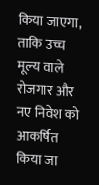किया जाएगा, ताकि उच्च मूल्य वाले रोजगार और नए निवेश को आकर्षित किया जा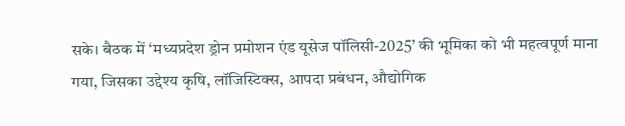सके। बैठक में ‘मध्यप्रदेश ड्रोन प्रमोशन एंड यूसेज पॉलिसी-2025’ की भूमिका को भी महत्वपूर्ण माना गया, जिसका उद्देश्य कृषि, लॉजिस्टिक्स, आपदा प्रबंधन, औद्योगिक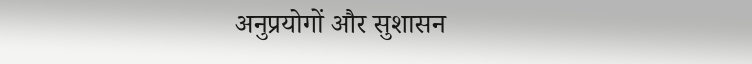अनुप्रयोगों और सुशासन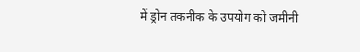में ड्रोन तकनीक के उपयोग को जमीनी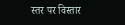स्तर पर विस्तार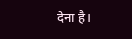देना है।